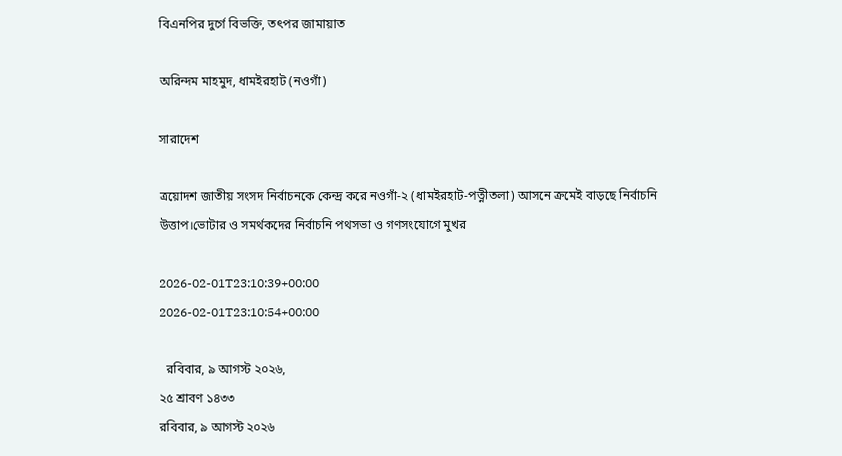বিএনপির দুর্গে বিভক্তি, তৎপর জামায়াত

অরিন্দম মাহমুদ, ধামইরহাট (নওগাঁ)

সারাদেশ

ত্রয়োদশ জাতীয় সংসদ নির্বাচনকে কেন্দ্র করে নওগাঁ-২ (ধামইরহাট-পত্নীতলা) আসনে ক্রমেই বাড়ছে নির্বাচনি উত্তাপ।ভোটার ও সমর্থকদের নির্বাচনি পথসভা ও গণসংযোগে মুখর

2026-02-01T23:10:39+00:00
2026-02-01T23:10:54+00:00

  রবিবার, ৯ আগস্ট ২০২৬,
২৫ শ্রাবণ ১৪৩৩
রবিবার, ৯ আগস্ট ২০২৬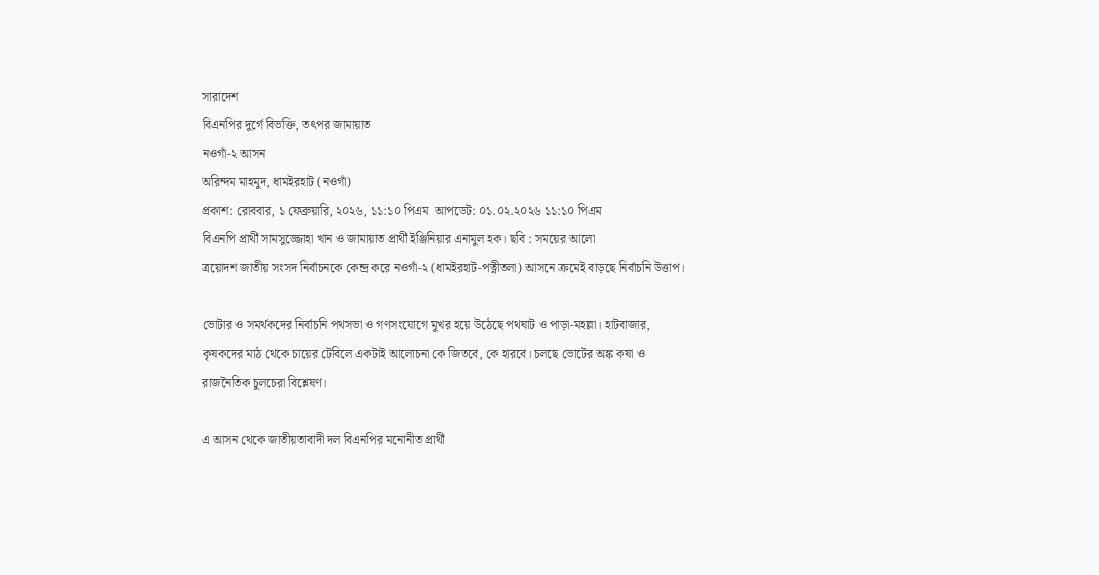সারাদেশ
বিএনপির দুর্গে বিভক্তি, তৎপর জামায়াত
নওগাঁ-২ আসন
অরিন্দম মাহমুদ, ধামইরহাট (নওগাঁ)
প্রকাশ: রোববার, ১ ফেব্রুয়ারি, ২০২৬, ১১:১০ পিএম  আপডেট: ০১.০২.২০২৬ ১১:১০ পিএম
বিএনপি প্রার্থী সামসুজ্জোহা খান ও জামায়াত প্রার্থী ইঞ্জিনিয়ার এনামুল হক। ছবি : সময়ের আলো
ত্রয়োদশ জাতীয় সংসদ নির্বাচনকে কেন্দ্র করে নওগাঁ-২ (ধামইরহাট-পত্নীতলা) আসনে ক্রমেই বাড়ছে নির্বাচনি উত্তাপ।

ভোটার ও সমর্থকদের নির্বাচনি পথসভা ও গণসংযোগে মুখর হয়ে উঠেছে পথঘাট ও পাড়া-মহল্লা। হাটবাজার, কৃষকদের মাঠ থেকে চায়ের টেবিলে একটাই আলোচনা কে জিতবে, কে হারবে। চলছে ভোটের অঙ্ক কষা ও রাজনৈতিক চুলচেরা বিশ্লেষণ।

এ আসন থেকে জাতীয়তাবাদী দল বিএনপির মনোনীত প্রার্থী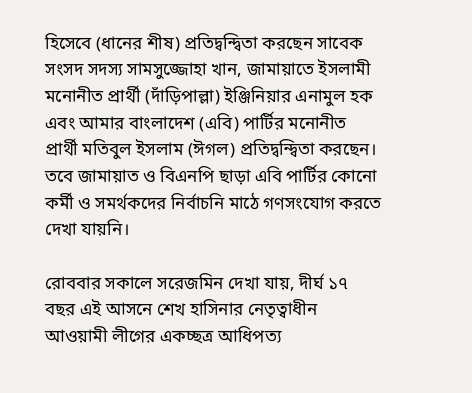হিসেবে (ধানের শীষ) প্রতিদ্বন্দ্বিতা করছেন সাবেক সংসদ সদস্য সামসুজ্জোহা খান, জামায়াতে ইসলামী মনোনীত প্রার্থী (দাঁড়িপাল্লা) ইঞ্জিনিয়ার এনামুল হক এবং আমার বাংলাদেশ (এবি) পার্টির মনোনীত প্রার্থী মতিবুল ইসলাম (ঈগল) প্রতিদ্বন্দ্বিতা করছেন। তবে জামায়াত ও বিএনপি ছাড়া এবি পার্টির কোনো কর্মী ও সমর্থকদের নির্বাচনি মাঠে গণসংযোগ করতে দেখা যায়নি।

রোববার সকালে সরেজমিন দেখা যায়, দীর্ঘ ১৭ বছর এই আসনে শেখ হাসিনার নেতৃত্বাধীন আওয়ামী লীগের একচ্ছত্র আধিপত্য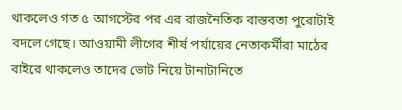থাকলেও গত ৫ আগস্টের পর এর রাজনৈতিক বাস্তবতা পুরোটাই বদলে গেছে। আওয়ামী লীগের শীর্ষ পর্যায়ের নেতাকর্মীরা মাঠের বাইরে থাকলেও তাদের ভোট নিয়ে টানাটানিতে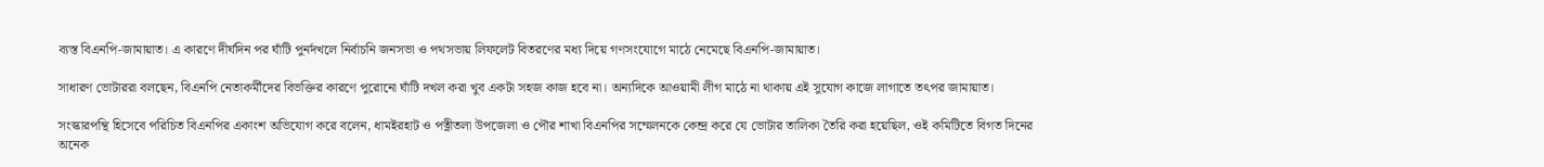ব্যস্ত বিএনপি-জামায়াত। এ কারণে দীর্ঘদিন পর ঘাঁটি পুনর্দখলে নির্বাচনি জনসভা ও পথসভায় লিফলেট বিতরণের মধ্য দিয়ে গণসংযোগে মাঠে নেমেছে বিএনপি-জামায়াত।

সাধারণ ভোটাররা বলছেন, বিএনপি নেতাকর্মীদের বিভক্তির কারণে পুরোনো ঘাঁটি দখল করা খুব একটা সহজ কাজ হবে না। অন্যদিকে আওয়ামী লীগ মাঠে না থাকায় এই সুযোগ কাজে লাগাতে তৎপর জামায়াত।

সংস্কারপন্থি হিসেবে পরিচিত বিএনপির একাংশ অভিযোগ করে বলেন, ধামইরহাট ও পত্নীতলা উপজেলা ও পৌর শাখা বিএনপির সম্মেলনকে কেন্দ্র করে যে ভোটার তালিকা তৈরি করা হয়েছিল, ওই কমিটিতে বিগত দিনের অনেক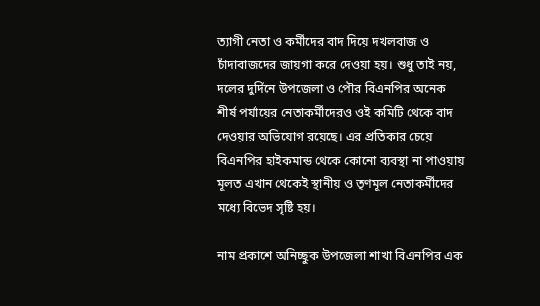ত্যাগী নেতা ও কর্মীদের বাদ দিয়ে দখলবাজ ও চাঁদাবাজদের জায়গা করে দেওয়া হয়। শুধু তাই নয়, দলের দুর্দিনে উপজেলা ও পৌর বিএনপির অনেক শীর্ষ পর্যায়ের নেতাকর্মীদেরও ওই কমিটি থেকে বাদ দেওয়ার অভিযোগ রয়েছে। এর প্রতিকার চেয়ে বিএনপির হাইকমান্ড থেকে কোনো ব্যবস্থা না পাওয়ায় মূলত এখান থেকেই স্থানীয় ও তৃণমূল নেতাকর্মীদের মধ্যে বিভেদ সৃষ্টি হয়।

নাম প্রকাশে অনিচ্ছুক উপজেলা শাখা বিএনপির এক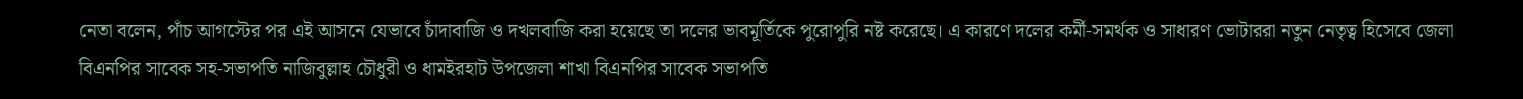নেতা বলেন, পাঁচ আগস্টের পর এই আসনে যেভাবে চাঁদাবাজি ও দখলবাজি করা হয়েছে তা দলের ভাবমূর্তিকে পুরোপুরি নষ্ট করেছে। এ কারণে দলের কর্মী-সমর্থক ও সাধারণ ভোটাররা নতুন নেতৃত্ব হিসেবে জেলা বিএনপির সাবেক সহ-সভাপতি নাজিবুল্লাহ চৌধুরী ও ধামইরহাট উপজেলা শাখা বিএনপির সাবেক সভাপতি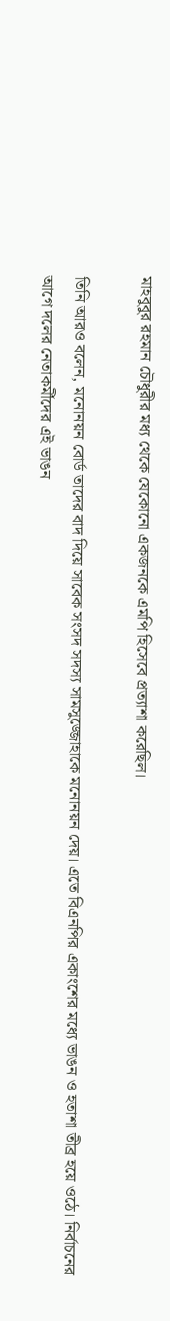মাহবুবুর রহমান চৌধুরীর মধ্য থেকে যেকোনো একজনকে এমপি হিসেবে প্রত্যাশা করেছিল।

তিনি আরও বলেন, মনোনয়ন বোর্ড তাদের বাদ দিয়ে সাবেক সংসদ সদস্য সামসুজ্জোহাকে মনোনয়ন দেয়। এতে বিএনপির একাংশের মধ্যে ভাঙন ও হতাশা তীব্র হয়ে ওঠে। নির্বাচনের আগে দলের নেতাকর্মীদের এই ভাঙন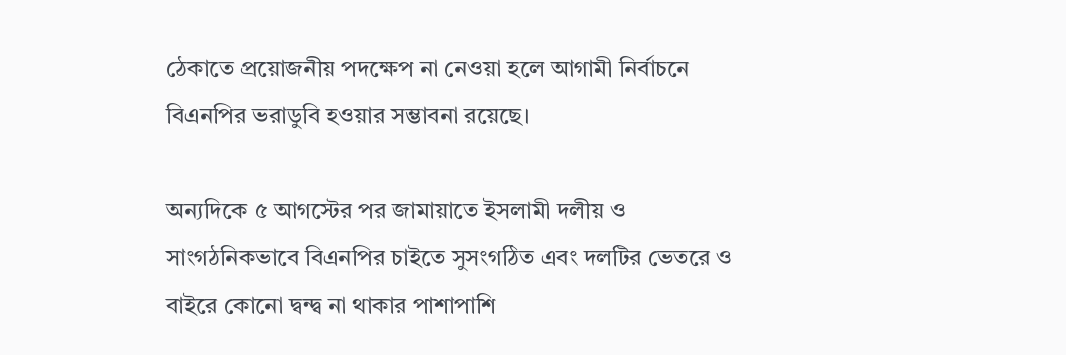ঠেকাতে প্রয়োজনীয় পদক্ষেপ না নেওয়া হলে আগামী নির্বাচনে বিএনপির ভরাডুবি হওয়ার সম্ভাবনা রয়েছে।

অন্যদিকে ৫ আগস্টের পর জামায়াতে ইসলামী দলীয় ও সাংগঠনিকভাবে বিএনপির চাইতে সুসংগঠিত এবং দলটির ভেতরে ও বাইরে কোনো দ্বন্দ্ব না থাকার পাশাপাশি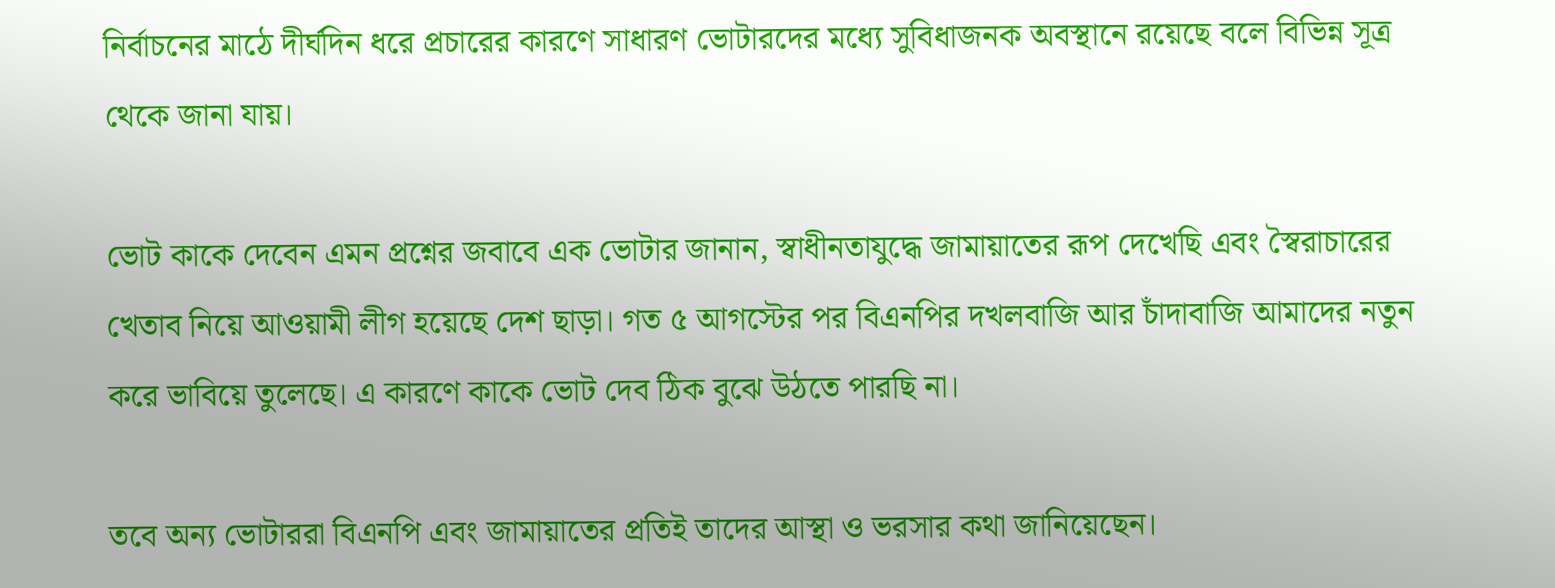নির্বাচনের মাঠে দীর্ঘদিন ধরে প্রচারের কারণে সাধারণ ভোটারদের মধ্যে সুবিধাজনক অবস্থানে রয়েছে বলে বিভিন্ন সূত্র থেকে জানা যায়।

ভোট কাকে দেবেন এমন প্রশ্নের জবাবে এক ভোটার জানান, স্বাধীনতাযুদ্ধে জামায়াতের রূপ দেখেছি এবং স্বৈরাচারের খেতাব নিয়ে আওয়ামী লীগ হয়েছে দেশ ছাড়া। গত ৫ আগস্টের পর বিএনপির দখলবাজি আর চাঁদাবাজি আমাদের নতুন করে ভাবিয়ে তুলেছে। এ কারণে কাকে ভোট দেব ঠিক বুঝে উঠতে পারছি না।

তবে অন্য ভোটাররা বিএনপি এবং জামায়াতের প্রতিই তাদের আস্থা ও ভরসার কথা জানিয়েছেন।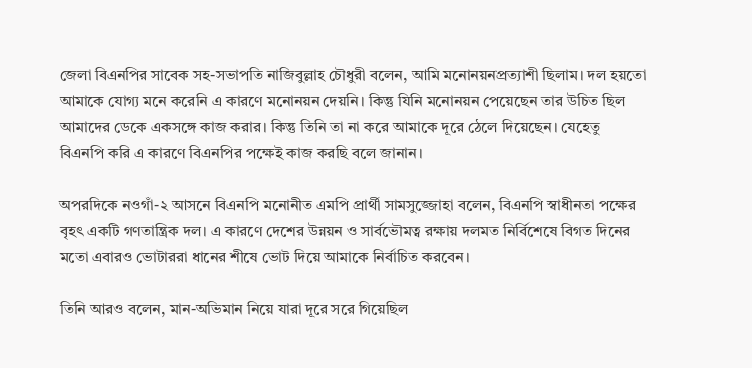জেলা বিএনপির সাবেক সহ-সভাপতি নাজিবুল্লাহ চৌধুরী বলেন, আমি মনোনয়নপ্রত্যাশী ছিলাম। দল হয়তো আমাকে যোগ্য মনে করেনি এ কারণে মনোনয়ন দেয়নি। কিন্তু যিনি মনোনয়ন পেয়েছেন তার উচিত ছিল আমাদের ডেকে একসঙ্গে কাজ করার। কিন্তু তিনি তা না করে আমাকে দূরে ঠেলে দিয়েছেন। যেহেতু বিএনপি করি এ কারণে বিএনপির পক্ষেই কাজ করছি বলে জানান।

অপরদিকে নওগাঁ-২ আসনে বিএনপি মনোনীত এমপি প্রার্থী সামসুজ্জোহা বলেন, বিএনপি স্বাধীনতা পক্ষের বৃহৎ একটি গণতান্ত্রিক দল। এ কারণে দেশের উন্নয়ন ও সার্বভৌমত্ব রক্ষায় দলমত নির্বিশেষে বিগত দিনের মতো এবারও ভোটাররা ধানের শীষে ভোট দিয়ে আমাকে নির্বাচিত করবেন।

তিনি আরও বলেন, মান-অভিমান নিয়ে যারা দূরে সরে গিয়েছিল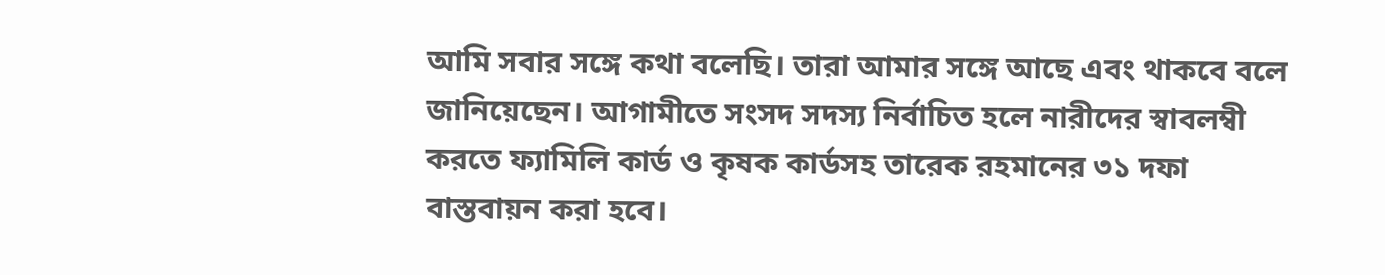আমি সবার সঙ্গে কথা বলেছি। তারা আমার সঙ্গে আছে এবং থাকবে বলে জানিয়েছেন। আগামীতে সংসদ সদস্য নির্বাচিত হলে নারীদের স্বাবলম্বী করতে ফ্যামিলি কার্ড ও কৃষক কার্ডসহ তারেক রহমানের ৩১ দফা বাস্তবায়ন করা হবে।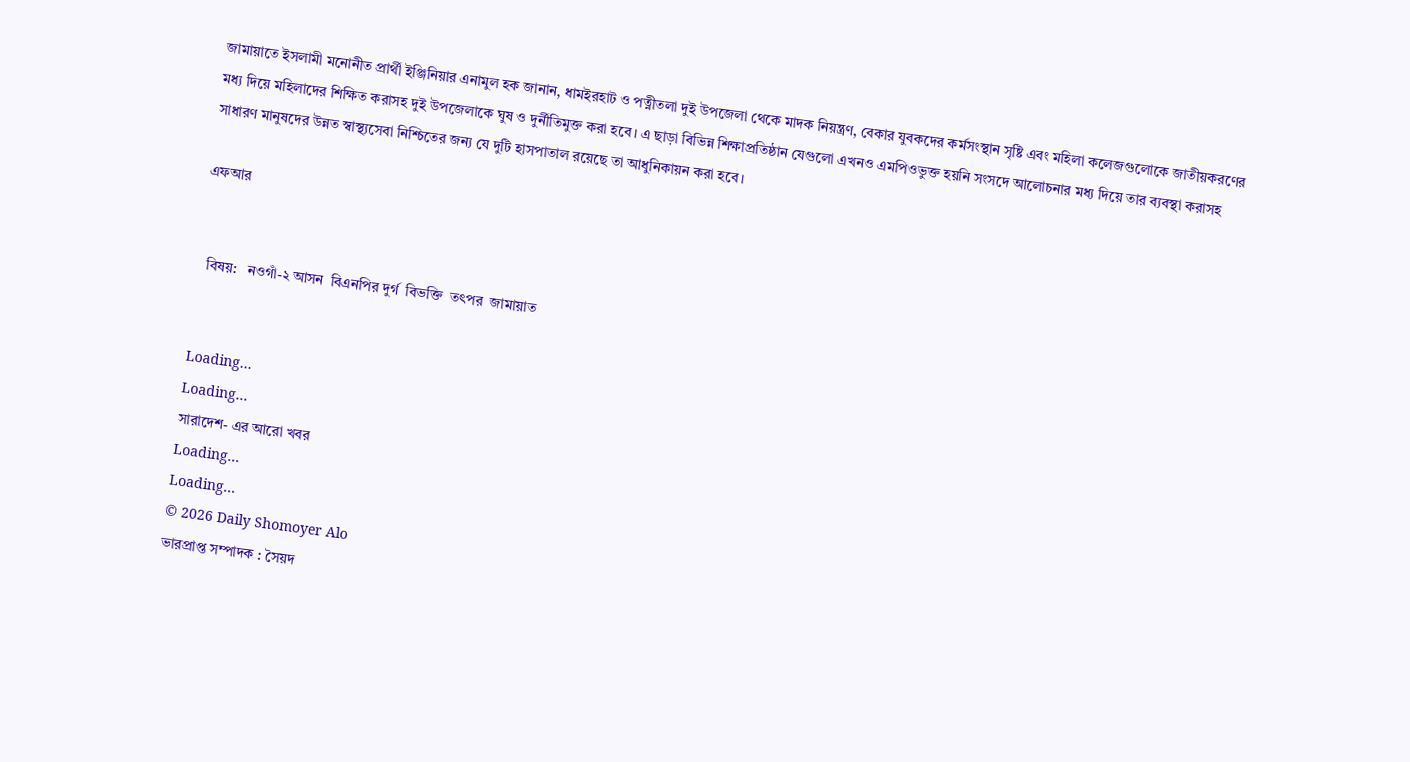জামায়াতে ইসলামী মনোনীত প্রার্থী ইঞ্জিনিয়ার এনামুল হক জানান, ধামইরহাট ও পত্নীতলা দুই উপজেলা থেকে মাদক নিয়ন্ত্রণ, বেকার যুবকদের কর্মসংস্থান সৃষ্টি এবং মহিলা কলেজগুলোকে জাতীয়করণের মধ্য দিয়ে মহিলাদের শিক্ষিত করাসহ দুই উপজেলাকে ঘুষ ও দুর্নীতিমুক্ত করা হবে। এ ছাড়া বিভিন্ন শিক্ষাপ্রতিষ্ঠান যেগুলো এখনও এমপিওভুক্ত হয়নি সংসদে আলোচনার মধ্য দিয়ে তার ব্যবস্থা করাসহ সাধারণ মানুষদের উন্নত স্বাস্থ্যসেবা নিশ্চিতের জন্য যে দুটি হাসপাতাল রয়েছে তা আধুনিকায়ন করা হবে।

এফআর


  বিষয়:   নওগাঁ-২ আসন  বিএনপির দুর্গ  বিভক্তি  তৎপর  জামায়াত


Loading...
Loading...
সারাদেশ- এর আরো খবর
Loading...
Loading...
© 2026 Daily Shomoyer Alo
ভারপ্রাপ্ত সম্পাদক : সৈয়দ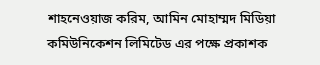শাহনেওয়াজ করিম, আমিন মোহাম্মদ মিডিয়া কমিউনিকেশন লিমিটেড এর পক্ষে প্রকাশক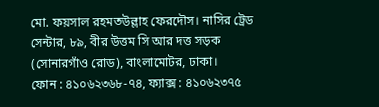মো. ফয়সাল রহমতউল্লাহ ফেরদৌস। নাসির ট্রেড সেন্টার, ৮৯, বীর উত্তম সি আর দত্ত সড়ক (সোনারগাঁও রোড), বাংলামোটর, ঢাকা।
ফোন : ৪১০৬২৩৬৮-৭৪, ফ্যাক্স : ৪১০৬২৩৭৫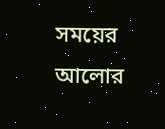সময়ের আলোর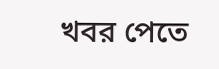খবর পেতে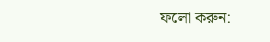ফলো করুন: